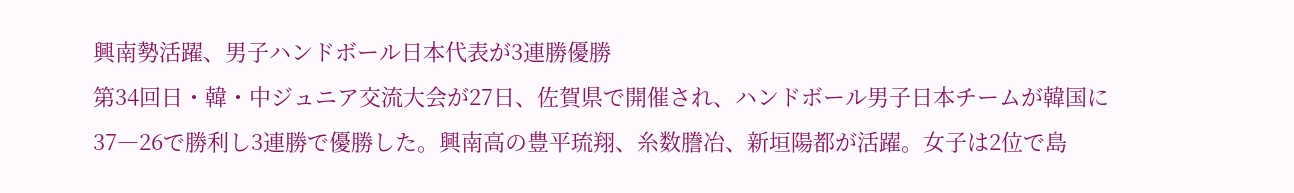興南勢活躍、男子ハンドボール日本代表が3連勝優勝
第34回日・韓・中ジュニア交流大会が27日、佐賀県で開催され、ハンドボール男子日本チームが韓国に37―26で勝利し3連勝で優勝した。興南高の豊平琉翔、糸数謄冶、新垣陽都が活躍。女子は2位で島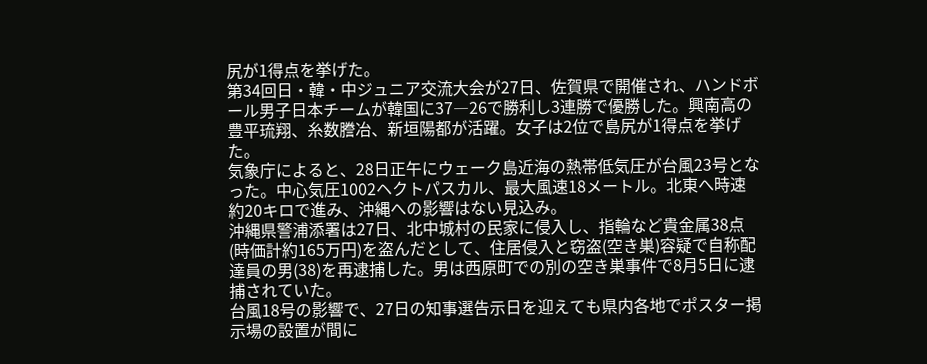尻が1得点を挙げた。
第34回日・韓・中ジュニア交流大会が27日、佐賀県で開催され、ハンドボール男子日本チームが韓国に37―26で勝利し3連勝で優勝した。興南高の豊平琉翔、糸数謄冶、新垣陽都が活躍。女子は2位で島尻が1得点を挙げた。
気象庁によると、28日正午にウェーク島近海の熱帯低気圧が台風23号となった。中心気圧1002ヘクトパスカル、最大風速18メートル。北東へ時速約20キロで進み、沖縄への影響はない見込み。
沖縄県警浦添署は27日、北中城村の民家に侵入し、指輪など貴金属38点(時価計約165万円)を盗んだとして、住居侵入と窃盗(空き巣)容疑で自称配達員の男(38)を再逮捕した。男は西原町での別の空き巣事件で8月5日に逮捕されていた。
台風18号の影響で、27日の知事選告示日を迎えても県内各地でポスター掲示場の設置が間に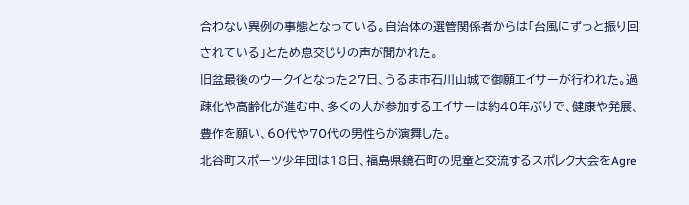合わない異例の事態となっている。自治体の選管関係者からは「台風にずっと振り回されている」とため息交じりの声が聞かれた。
旧盆最後のウークイとなった27日、うるま市石川山城で御願エイサーが行われた。過疎化や高齢化が進む中、多くの人が参加するエイサーは約40年ぶりで、健康や発展、豊作を願い、60代や70代の男性らが演舞した。
北谷町スポーツ少年団は18日、福島県鏡石町の児童と交流するスポレク大会をAgre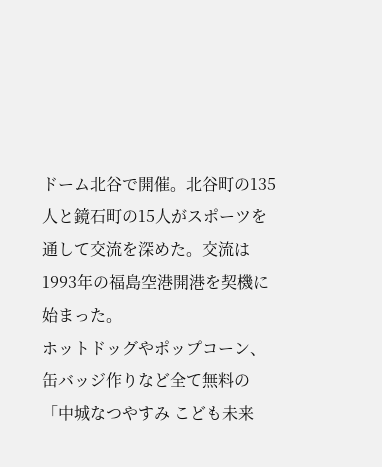ドーム北谷で開催。北谷町の135人と鏡石町の15人がスポーツを通して交流を深めた。交流は1993年の福島空港開港を契機に始まった。
ホットドッグやポップコーン、缶バッジ作りなど全て無料の「中城なつやすみ こども未来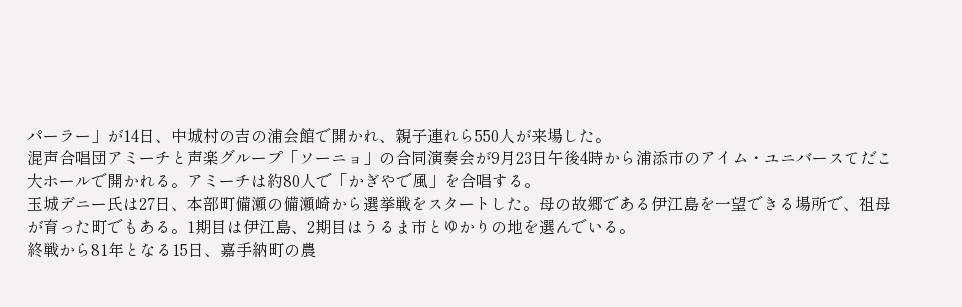パーラー」が14日、中城村の吉の浦会館で開かれ、親子連れら550人が来場した。
混声合唱団アミーチと声楽グループ「ソーニョ」の合同演奏会が9月23日午後4時から浦添市のアイム・ユニバースてだこ大ホールで開かれる。アミーチは約80人で「かぎやで風」を合唱する。
玉城デニー氏は27日、本部町備瀬の備瀬崎から選挙戦をスタートした。母の故郷である伊江島を一望できる場所で、祖母が育った町でもある。1期目は伊江島、2期目はうるま市とゆかりの地を選んでいる。
終戦から81年となる15日、嘉手納町の農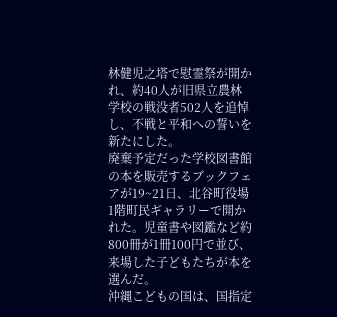林健児之塔で慰霊祭が開かれ、約40人が旧県立農林学校の戦没者502人を追悼し、不戦と平和への誓いを新たにした。
廃棄予定だった学校図書館の本を販売するブックフェアが19~21日、北谷町役場1階町民ギャラリーで開かれた。児童書や図鑑など約800冊が1冊100円で並び、来場した子どもたちが本を選んだ。
沖縄こどもの国は、国指定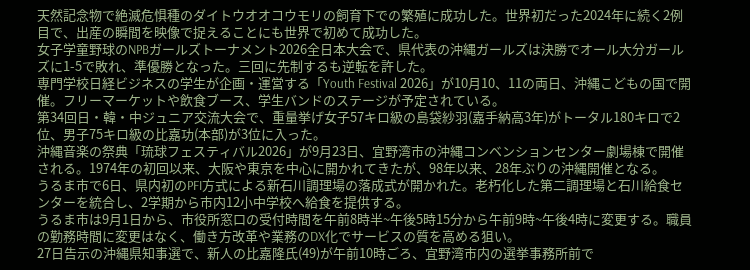天然記念物で絶滅危惧種のダイトウオオコウモリの飼育下での繁殖に成功した。世界初だった2024年に続く2例目で、出産の瞬間を映像で捉えることにも世界で初めて成功した。
女子学童野球のNPBガールズトーナメント2026全日本大会で、県代表の沖縄ガールズは決勝でオール大分ガールズに1-5で敗れ、準優勝となった。三回に先制するも逆転を許した。
専門学校日経ビジネスの学生が企画・運営する「Youth Festival 2026」が10月10、11の両日、沖縄こどもの国で開催。フリーマーケットや飲食ブース、学生バンドのステージが予定されている。
第34回日・韓・中ジュニア交流大会で、重量挙げ女子57キロ級の島袋紗羽(嘉手納高3年)がトータル180キロで2位、男子75キロ級の比嘉功(本部)が3位に入った。
沖縄音楽の祭典「琉球フェスティバル2026」が9月23日、宜野湾市の沖縄コンベンションセンター劇場棟で開催される。1974年の初回以来、大阪や東京を中心に開かれてきたが、98年以来、28年ぶりの沖縄開催となる。
うるま市で6日、県内初のPFI方式による新石川調理場の落成式が開かれた。老朽化した第二調理場と石川給食センターを統合し、2学期から市内12小中学校へ給食を提供する。
うるま市は9月1日から、市役所窓口の受付時間を午前8時半~午後5時15分から午前9時~午後4時に変更する。職員の勤務時間に変更はなく、働き方改革や業務のDX化でサービスの質を高める狙い。
27日告示の沖縄県知事選で、新人の比嘉隆氏(49)が午前10時ごろ、宜野湾市内の選挙事務所前で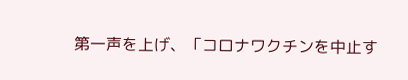第一声を上げ、「コロナワクチンを中止す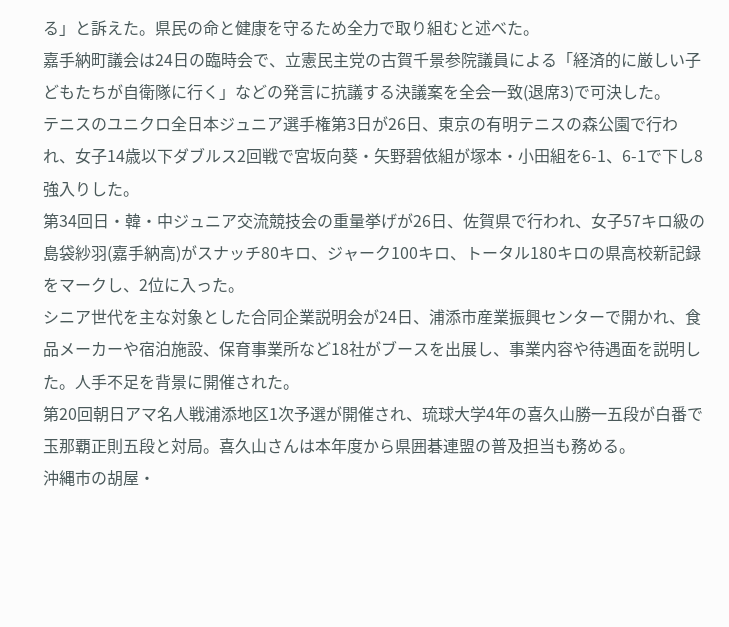る」と訴えた。県民の命と健康を守るため全力で取り組むと述べた。
嘉手納町議会は24日の臨時会で、立憲民主党の古賀千景参院議員による「経済的に厳しい子どもたちが自衛隊に行く」などの発言に抗議する決議案を全会一致(退席3)で可決した。
テニスのユニクロ全日本ジュニア選手権第3日が26日、東京の有明テニスの森公園で行われ、女子14歳以下ダブルス2回戦で宮坂向葵・矢野碧依組が塚本・小田組を6-1、6-1で下し8強入りした。
第34回日・韓・中ジュニア交流競技会の重量挙げが26日、佐賀県で行われ、女子57キロ級の島袋紗羽(嘉手納高)がスナッチ80キロ、ジャーク100キロ、トータル180キロの県高校新記録をマークし、2位に入った。
シニア世代を主な対象とした合同企業説明会が24日、浦添市産業振興センターで開かれ、食品メーカーや宿泊施設、保育事業所など18社がブースを出展し、事業内容や待遇面を説明した。人手不足を背景に開催された。
第20回朝日アマ名人戦浦添地区1次予選が開催され、琉球大学4年の喜久山勝一五段が白番で玉那覇正則五段と対局。喜久山さんは本年度から県囲碁連盟の普及担当も務める。
沖縄市の胡屋・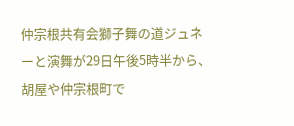仲宗根共有会獅子舞の道ジュネーと演舞が29日午後5時半から、胡屋や仲宗根町で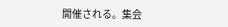開催される。集会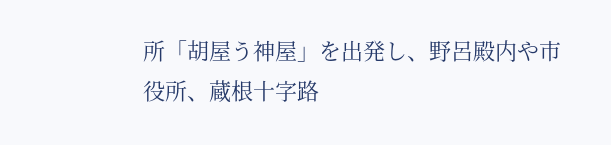所「胡屋う神屋」を出発し、野呂殿内や市役所、蔵根十字路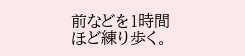前などを1時間ほど練り歩く。